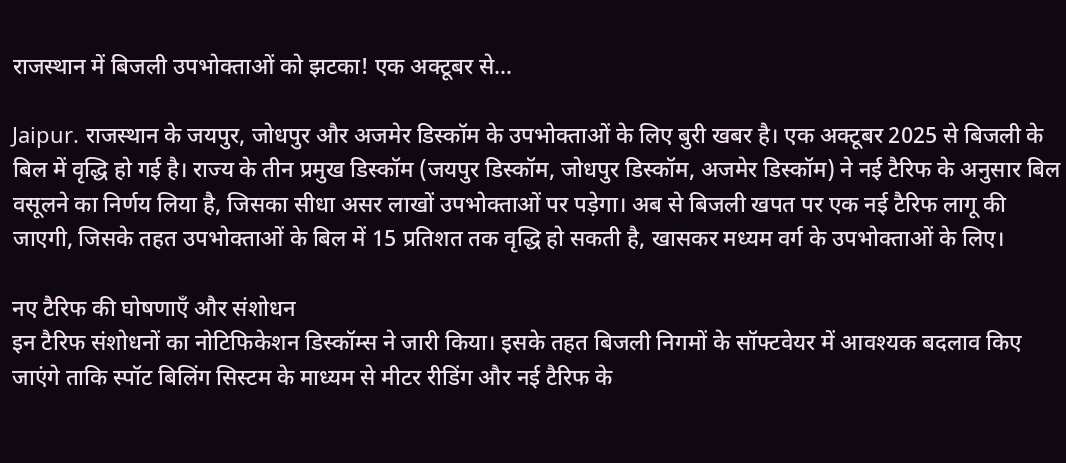राजस्थान में बिजली उपभोक्ताओं को झटका! एक अक्टूबर से…

Jaipur. राजस्थान के जयपुर, जोधपुर और अजमेर डिस्कॉम के उपभोक्ताओं के लिए बुरी खबर है। एक अक्टूबर 2025 से बिजली के बिल में वृद्धि हो गई है। राज्य के तीन प्रमुख डिस्कॉम (जयपुर डिस्कॉम, जोधपुर डिस्कॉम, अजमेर डिस्कॉम) ने नई टैरिफ के अनुसार बिल वसूलने का निर्णय लिया है, जिसका सीधा असर लाखों उपभोक्ताओं पर पड़ेगा। अब से बिजली खपत पर एक नई टैरिफ लागू की जाएगी, जिसके तहत उपभोक्ताओं के बिल में 15 प्रतिशत तक वृद्धि हो सकती है, खासकर मध्यम वर्ग के उपभोक्ताओं के लिए।

नए टैरिफ की घोषणाएँ और संशोधन
इन टैरिफ संशोधनों का नोटिफिकेशन डिस्कॉम्स ने जारी किया। इसके तहत बिजली निगमों के सॉफ्टवेयर में आवश्यक बदलाव किए जाएंगे ताकि स्पॉट बिलिंग सिस्टम के माध्यम से मीटर रीडिंग और नई टैरिफ के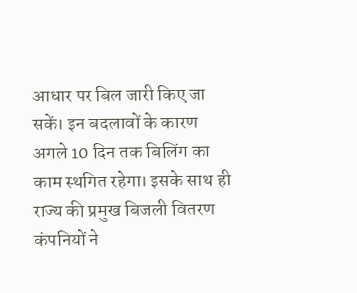आधार पर बिल जारी किए जा सकें। इन बदलावों के कारण अगले 10 दिन तक बिलिंग का काम स्थगित रहेगा। इसके साथ ही राज्य की प्रमुख बिजली वितरण कंपनियों ने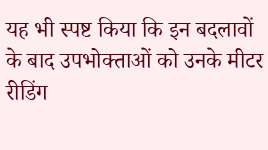यह भी स्पष्ट किया कि इन बदलावों के बाद उपभोक्ताओं को उनके मीटर रीडिंग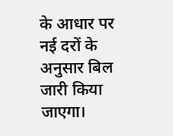के आधार पर नई दरों के अनुसार बिल जारी किया जाएगा।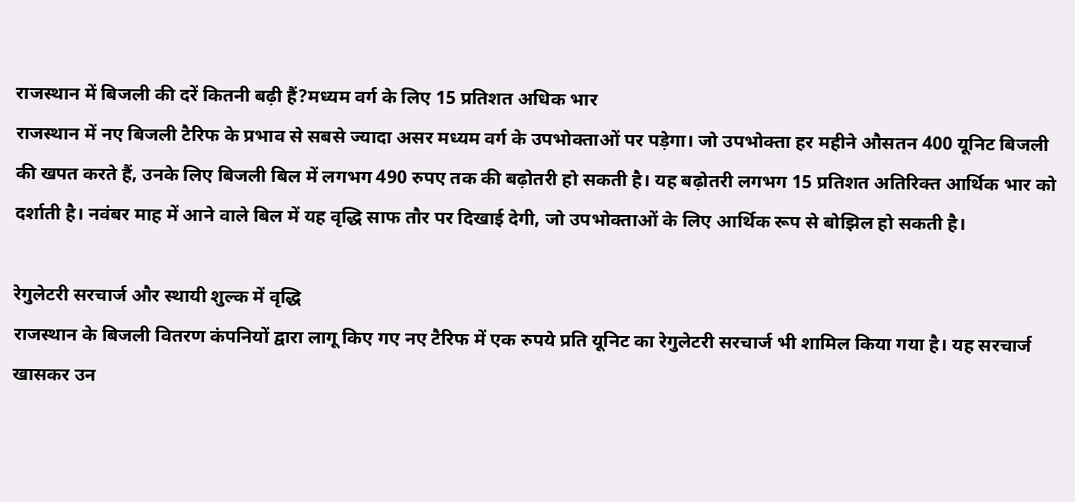राजस्थान में बिजली की दरें कितनी बढ़ी हैं?मध्यम वर्ग के लिए 15 प्रतिशत अधिक भार
राजस्थान में नए बिजली टैरिफ के प्रभाव से सबसे ज्यादा असर मध्यम वर्ग के उपभोक्ताओं पर पड़ेगा। जो उपभोक्ता हर महीने औसतन 400 यूनिट बिजली की खपत करते हैं, उनके लिए बिजली बिल में लगभग 490 रुपए तक की बढ़ोतरी हो सकती है। यह बढ़ोतरी लगभग 15 प्रतिशत अतिरिक्त आर्थिक भार को दर्शाती है। नवंबर माह में आने वाले बिल में यह वृद्धि साफ तौर पर दिखाई देगी, जो उपभोक्ताओं के लिए आर्थिक रूप से बोझिल हो सकती है।

रेगुलेटरी सरचार्ज और स्थायी शुल्क में वृद्धि
राजस्थान के बिजली वितरण कंपनियों द्वारा लागू किए गए नए टैरिफ में एक रुपये प्रति यूनिट का रेगुलेटरी सरचार्ज भी शामिल किया गया है। यह सरचार्ज खासकर उन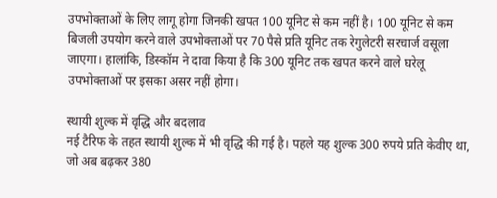उपभोक्ताओं के लिए लागू होगा जिनकी खपत 100 यूनिट से कम नहीं है। 100 यूनिट से कम बिजली उपयोग करने वाले उपभोक्ताओं पर 70 पैसे प्रति यूनिट तक रेगुलेटरी सरचार्ज वसूला जाएगा। हालांकि, डिस्कॉम ने दावा किया है कि 300 यूनिट तक खपत करने वाले घरेलू उपभोक्ताओं पर इसका असर नहीं होगा।

स्थायी शुल्क में वृद्धि और बदलाव
नई टैरिफ के तहत स्थायी शुल्क में भी वृद्धि की गई है। पहले यह शुल्क 300 रुपये प्रति केवीए था, जो अब बढ़कर 380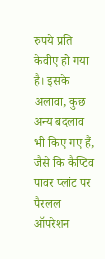रुपये प्रति केवीए हो गया है। इसके अलावा, कुछ अन्य बदलाव भी किए गए हैं, जैसे कि कैप्टिव पावर प्लांट पर पैरलल ऑपरेशन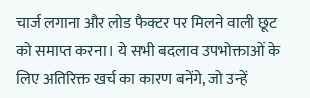चार्ज लगाना और लोड फैक्टर पर मिलने वाली छूट को समाप्त करना। ये सभी बदलाव उपभोक्ताओं के लिए अतिरिक्त खर्च का कारण बनेंगे, जो उन्हें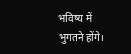भविष्य में भुगतने होंगे।